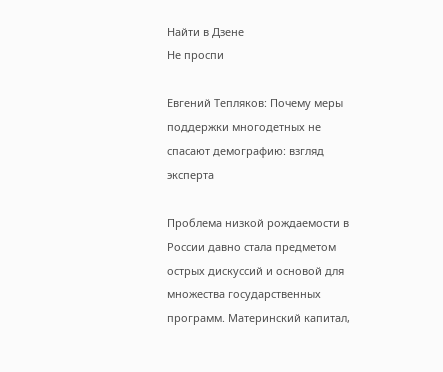Найти в Дзене
Не проспи

Евгений Тепляков: Почему меры поддержки многодетных не спасают демографию: взгляд эксперта

Проблема низкой рождаемости в России давно стала предметом острых дискуссий и основой для множества государственных программ. Материнский капитал,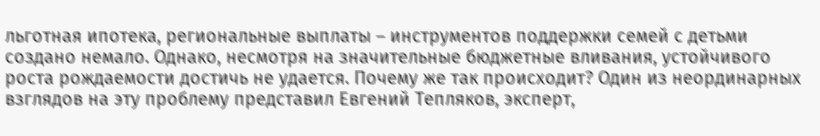льготная ипотека, региональные выплаты – инструментов поддержки семей с детьми создано немало. Однако, несмотря на значительные бюджетные вливания, устойчивого роста рождаемости достичь не удается. Почему же так происходит? Один из неординарных взглядов на эту проблему представил Евгений Тепляков, эксперт,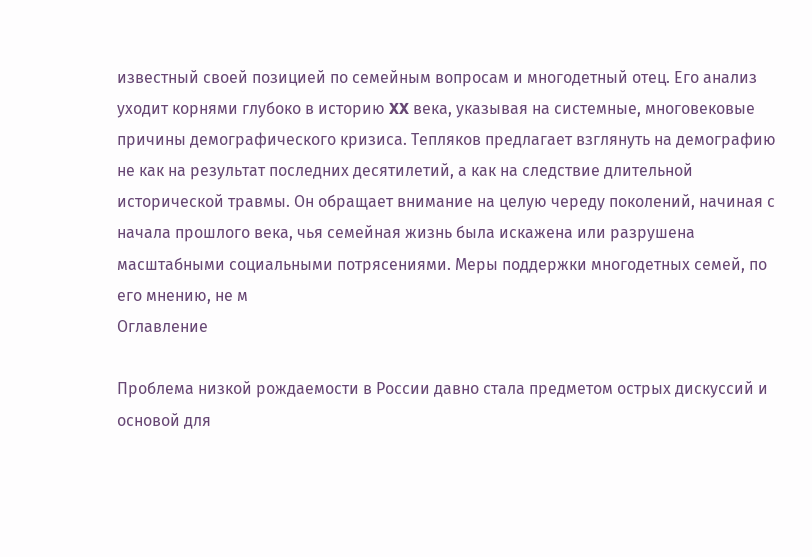известный своей позицией по семейным вопросам и многодетный отец. Его анализ уходит корнями глубоко в историю XX века, указывая на системные, многовековые причины демографического кризиса. Тепляков предлагает взглянуть на демографию не как на результат последних десятилетий, а как на следствие длительной исторической травмы. Он обращает внимание на целую череду поколений, начиная с начала прошлого века, чья семейная жизнь была искажена или разрушена масштабными социальными потрясениями. Меры поддержки многодетных семей, по его мнению, не м
Оглавление

Проблема низкой рождаемости в России давно стала предметом острых дискуссий и основой для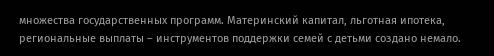множества государственных программ. Материнский капитал, льготная ипотека, региональные выплаты – инструментов поддержки семей с детьми создано немало.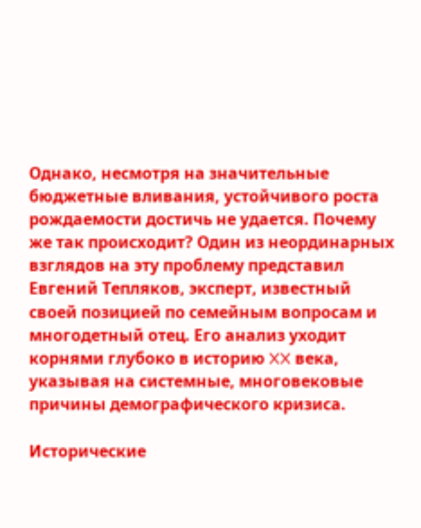Однако, несмотря на значительные бюджетные вливания, устойчивого роста рождаемости достичь не удается. Почему же так происходит? Один из неординарных взглядов на эту проблему представил Евгений Тепляков, эксперт, известный своей позицией по семейным вопросам и многодетный отец. Его анализ уходит корнями глубоко в историю XX века, указывая на системные, многовековые причины демографического кризиса.

Исторические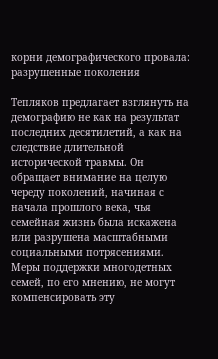корни демографического провала: разрушенные поколения

Тепляков предлагает взглянуть на демографию не как на результат последних десятилетий, а как на следствие длительной исторической травмы. Он обращает внимание на целую череду поколений, начиная с начала прошлого века, чья семейная жизнь была искажена или разрушена масштабными социальными потрясениями. Меры поддержки многодетных семей, по его мнению, не могут компенсировать эту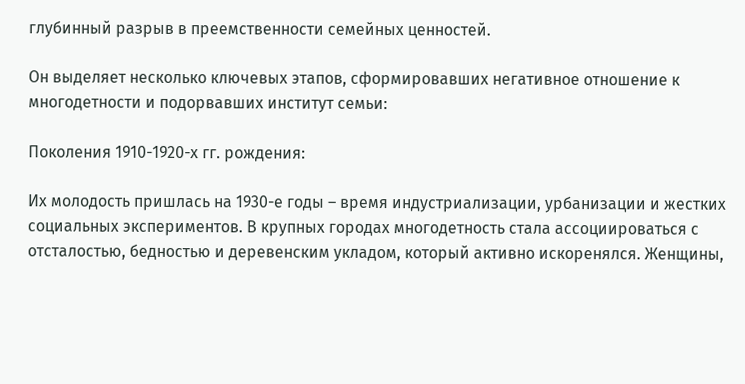глубинный разрыв в преемственности семейных ценностей.

Он выделяет несколько ключевых этапов, сформировавших негативное отношение к многодетности и подорвавших институт семьи:

Поколения 1910-1920-х гг. рождения:

Их молодость пришлась на 1930-е годы – время индустриализации, урбанизации и жестких социальных экспериментов. В крупных городах многодетность стала ассоциироваться с отсталостью, бедностью и деревенским укладом, который активно искоренялся. Женщины,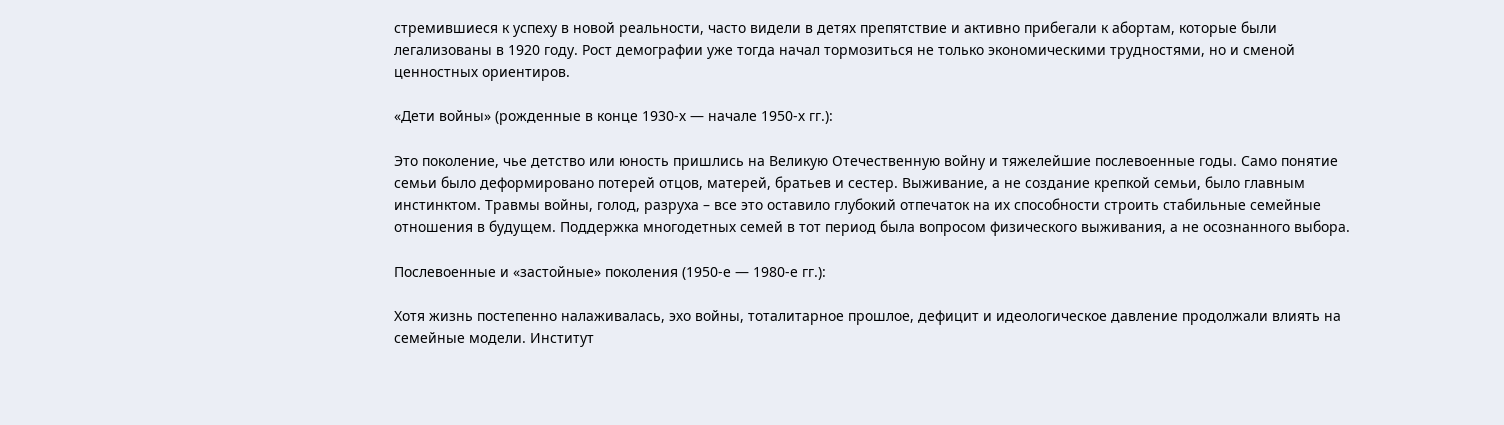стремившиеся к успеху в новой реальности, часто видели в детях препятствие и активно прибегали к абортам, которые были легализованы в 1920 году. Рост демографии уже тогда начал тормозиться не только экономическими трудностями, но и сменой ценностных ориентиров.

«Дети войны» (рожденные в конце 1930-х — начале 1950-х гг.):

Это поколение, чье детство или юность пришлись на Великую Отечественную войну и тяжелейшие послевоенные годы. Само понятие семьи было деформировано потерей отцов, матерей, братьев и сестер. Выживание, а не создание крепкой семьи, было главным инстинктом. Травмы войны, голод, разруха – все это оставило глубокий отпечаток на их способности строить стабильные семейные отношения в будущем. Поддержка многодетных семей в тот период была вопросом физического выживания, а не осознанного выбора.

Послевоенные и «застойные» поколения (1950-е — 1980-е гг.):

Хотя жизнь постепенно налаживалась, эхо войны, тоталитарное прошлое, дефицит и идеологическое давление продолжали влиять на семейные модели. Институт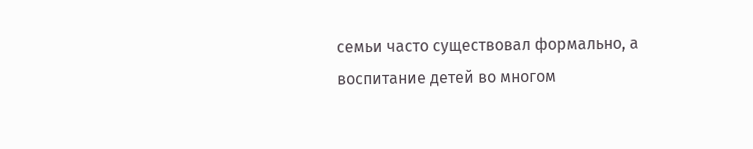семьи часто существовал формально, а воспитание детей во многом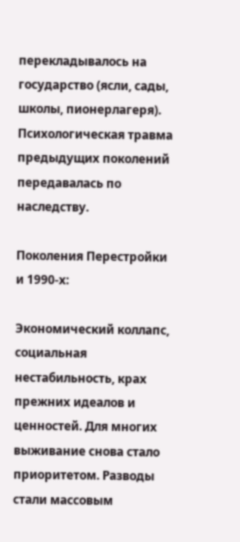перекладывалось на государство (ясли, сады, школы, пионерлагеря). Психологическая травма предыдущих поколений передавалась по наследству.

Поколения Перестройки и 1990-х:

Экономический коллапс, социальная нестабильность, крах прежних идеалов и ценностей. Для многих выживание снова стало приоритетом. Разводы стали массовым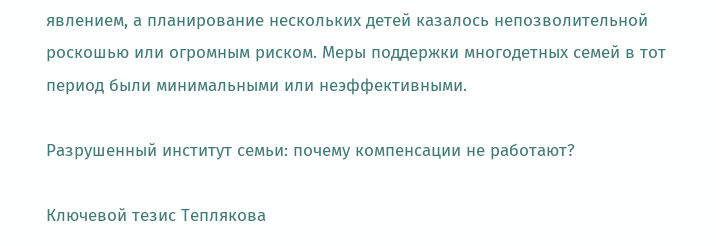явлением, а планирование нескольких детей казалось непозволительной роскошью или огромным риском. Меры поддержки многодетных семей в тот период были минимальными или неэффективными.

Разрушенный институт семьи: почему компенсации не работают?

Ключевой тезис Теплякова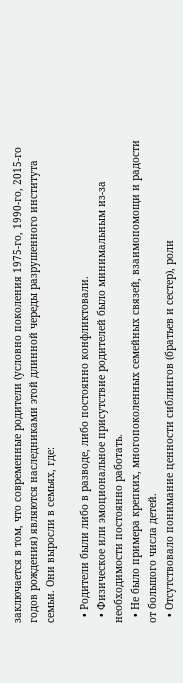заключается в том, что современные родители (условно поколения 1975-го, 1990-го, 2015-го годов рождения) являются наследниками этой длинной череды разрушенного института семьи. Они выросли в семьях, где:

  • Родители были либо в разводе, либо постоянно конфликтовали.
  • Физическое или эмоциональное присутствие родителей было минимальным из-за необходимости постоянно работать.
  • Не было примера крепких, многопоколенных семейных связей, взаимопомощи и радости от большого числа детей.
  • Отсутствовало понимание ценности сиблингов (братьев и сестер), роли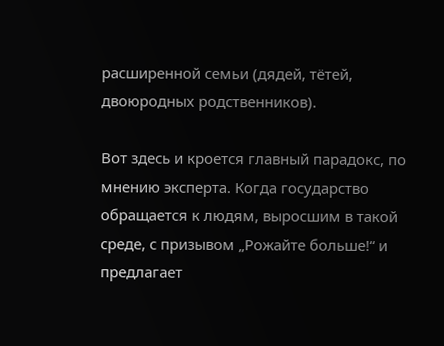расширенной семьи (дядей, тётей, двоюродных родственников).

Вот здесь и кроется главный парадокс, по мнению эксперта. Когда государство обращается к людям, выросшим в такой среде, с призывом „Рожайте больше!“ и предлагает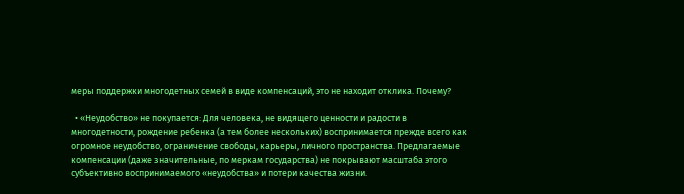меры поддержки многодетных семей в виде компенсаций, это не находит отклика. Почему?

  • «Неудобство» не покупается: Для человека, не видящего ценности и радости в многодетности, рождение ребенка (а тем более нескольких) воспринимается прежде всего как огромное неудобство, ограничение свободы, карьеры, личного пространства. Предлагаемые компенсации (даже значительные, по меркам государства) не покрывают масштаба этого субъективно воспринимаемого «неудобства» и потери качества жизни.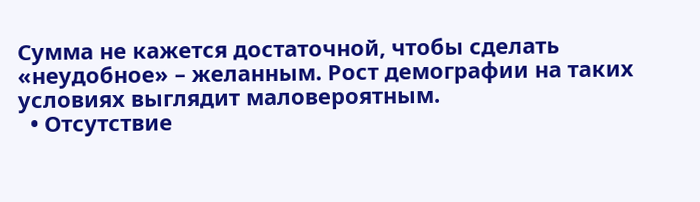Сумма не кажется достаточной, чтобы сделать «неудобное» – желанным. Рост демографии на таких условиях выглядит маловероятным.
  • Отсутствие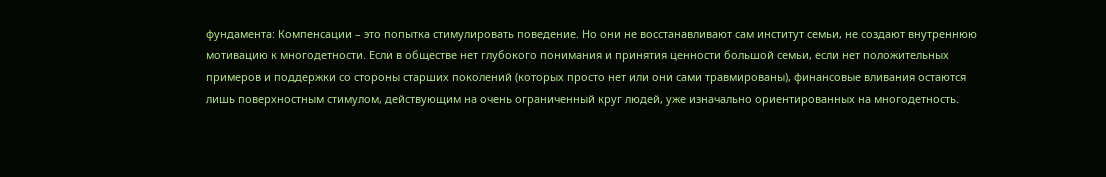фундамента: Компенсации – это попытка стимулировать поведение. Но они не восстанавливают сам институт семьи, не создают внутреннюю мотивацию к многодетности. Если в обществе нет глубокого понимания и принятия ценности большой семьи, если нет положительных примеров и поддержки со стороны старших поколений (которых просто нет или они сами травмированы), финансовые вливания остаются лишь поверхностным стимулом, действующим на очень ограниченный круг людей, уже изначально ориентированных на многодетность.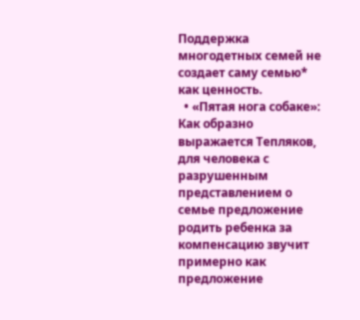Поддержка многодетных семей не создает саму семью* как ценность.
  • «Пятая нога собаке»: Как образно выражается Тепляков, для человека с разрушенным представлением о семье предложение родить ребенка за компенсацию звучит примерно как предложение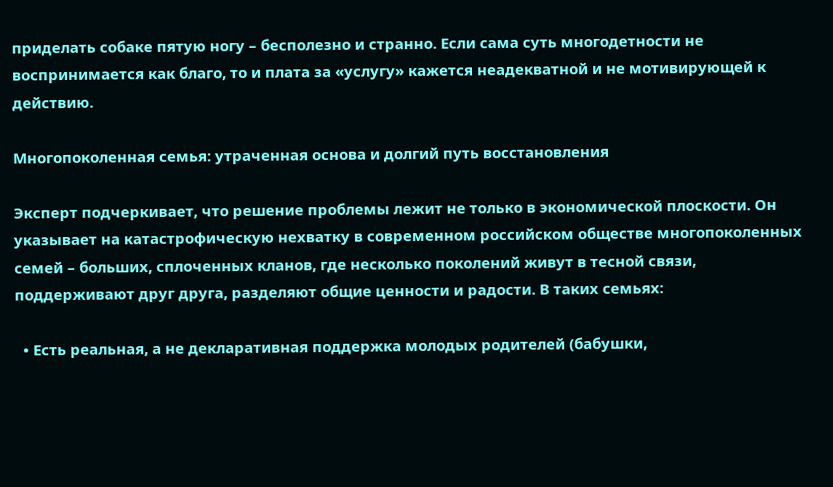приделать собаке пятую ногу – бесполезно и странно. Если сама суть многодетности не воспринимается как благо, то и плата за «услугу» кажется неадекватной и не мотивирующей к действию.

Многопоколенная семья: утраченная основа и долгий путь восстановления

Эксперт подчеркивает, что решение проблемы лежит не только в экономической плоскости. Он указывает на катастрофическую нехватку в современном российском обществе многопоколенных семей – больших, сплоченных кланов, где несколько поколений живут в тесной связи, поддерживают друг друга, разделяют общие ценности и радости. В таких семьях:

  • Есть реальная, а не декларативная поддержка молодых родителей (бабушки,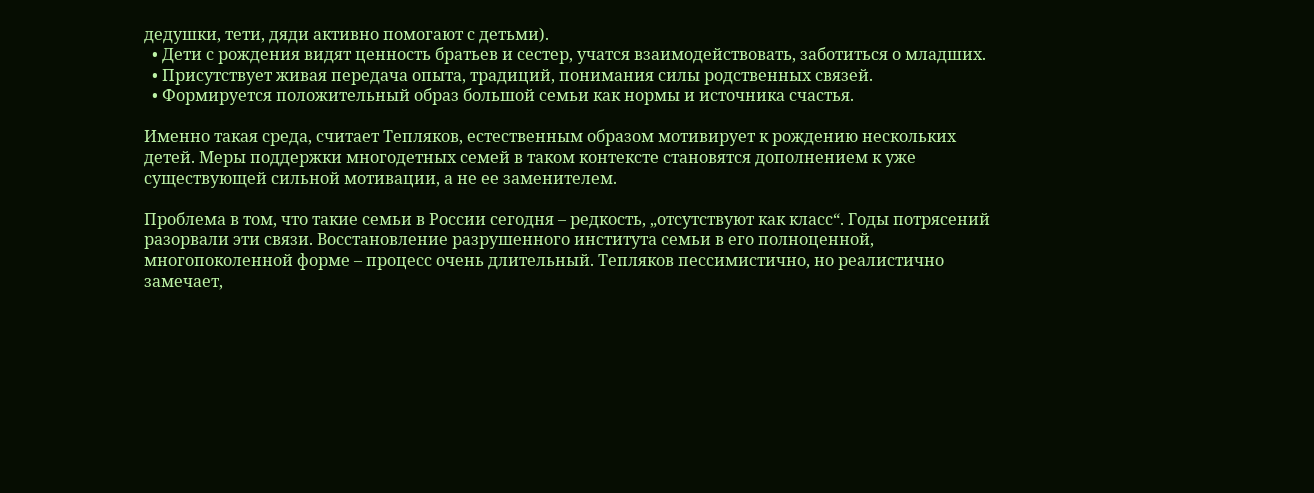дедушки, тети, дяди активно помогают с детьми).
  • Дети с рождения видят ценность братьев и сестер, учатся взаимодействовать, заботиться о младших.
  • Присутствует живая передача опыта, традиций, понимания силы родственных связей.
  • Формируется положительный образ большой семьи как нормы и источника счастья.

Именно такая среда, считает Тепляков, естественным образом мотивирует к рождению нескольких детей. Меры поддержки многодетных семей в таком контексте становятся дополнением к уже существующей сильной мотивации, а не ее заменителем.

Проблема в том, что такие семьи в России сегодня – редкость, „отсутствуют как класс“. Годы потрясений разорвали эти связи. Восстановление разрушенного института семьи в его полноценной, многопоколенной форме – процесс очень длительный. Тепляков пессимистично, но реалистично замечает,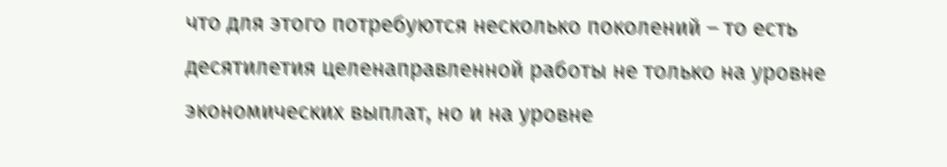что для этого потребуются несколько поколений – то есть десятилетия целенаправленной работы не только на уровне экономических выплат, но и на уровне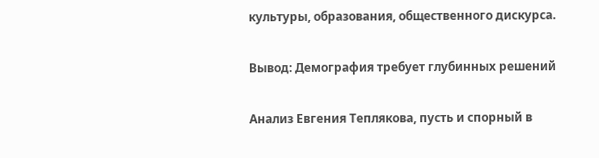культуры, образования, общественного дискурса.

Вывод: Демография требует глубинных решений

Анализ Евгения Теплякова, пусть и спорный в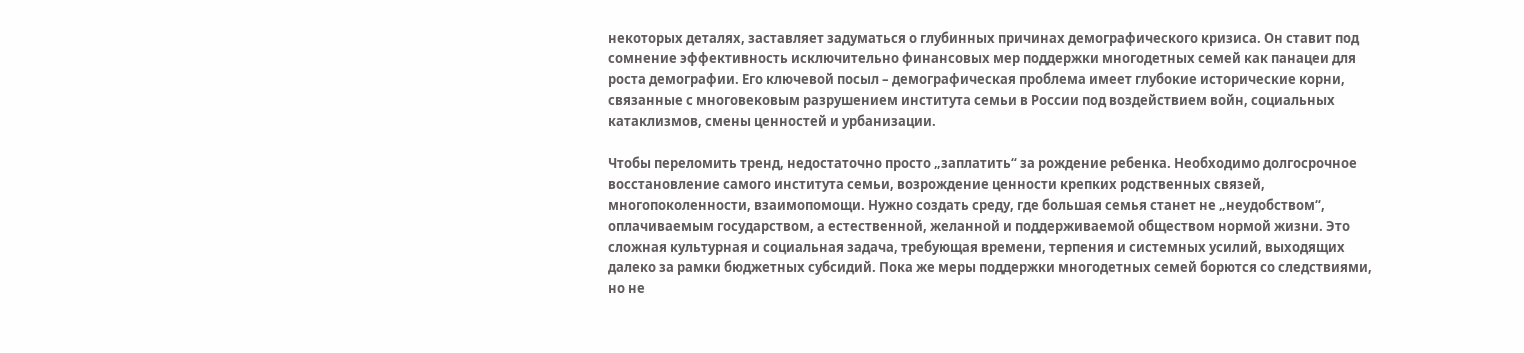некоторых деталях, заставляет задуматься о глубинных причинах демографического кризиса. Он ставит под сомнение эффективность исключительно финансовых мер поддержки многодетных семей как панацеи для роста демографии. Его ключевой посыл – демографическая проблема имеет глубокие исторические корни, связанные с многовековым разрушением института семьи в России под воздействием войн, социальных катаклизмов, смены ценностей и урбанизации.

Чтобы переломить тренд, недостаточно просто „заплатить“ за рождение ребенка. Необходимо долгосрочное восстановление самого института семьи, возрождение ценности крепких родственных связей, многопоколенности, взаимопомощи. Нужно создать среду, где большая семья станет не „неудобством“, оплачиваемым государством, а естественной, желанной и поддерживаемой обществом нормой жизни. Это сложная культурная и социальная задача, требующая времени, терпения и системных усилий, выходящих далеко за рамки бюджетных субсидий. Пока же меры поддержки многодетных семей борются со следствиями, но не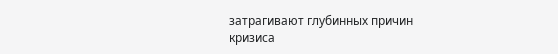затрагивают глубинных причин кризиса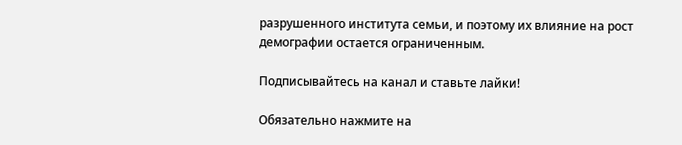разрушенного института семьи, и поэтому их влияние на рост демографии остается ограниченным.

Подписывайтесь на канал и ставьте лайки!

Обязательно нажмите на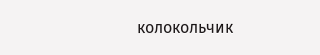колокольчик